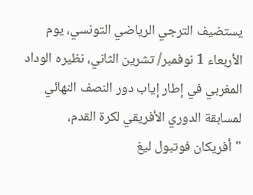يستضيف الترجي الرياضي التونسي، يوم الأربعاء 1 نوفمبر/ تشرين الثاني، نظيره الوداد المغربي في إطار إياب دور النصف النهائي لمسابقة الدوري الأفريقي لكرة القدم، "أفريكان فوتبول ليغ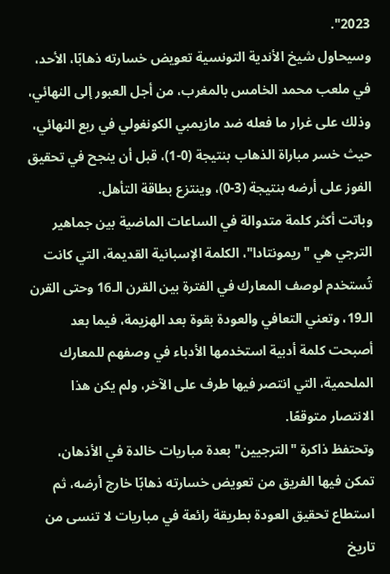2023".
وسيحاول شيخ الأندية التونسية تعويض خسارته ذهابًا، الأحد، في ملعب محمد الخامس بالمغرب، من أجل العبور إلى النهائي، وذلك على غرار ما فعله ضد مازيمبي الكونغولي في ربع النهائي، حيث خسر مباراة الذهاب بنتيجة (0-1)، قبل أن ينجح في تحقيق الفوز على أرضه بنتيجة (3-0)، وينتزع بطاقة التأهل.
وباتت أكثر كلمة متدوالة في الساعات الماضية بين جماهير الترجي هي "ريمونتادا"، الكلمة الإسبانية القديمة، التي كانت تُستخدم لوصف المعارك في الفترة بين القرن الـ16 وحتى القرن الـ19، وتعني التعافي والعودة بقوة بعد الهزيمة، فيما بعد أصبحت كلمة أدبية استخدمها الأدباء في وصفهم للمعارك الملحمية، التي انتصر فيها طرف على الآخر، ولم يكن هذا الانتصار متوقعًا.
وتحتفظ ذاكرة "الترجيين" بعدة مباريات خالدة في الأذهان، تمكن فيها الفريق من تعويض خسارته ذهابًا خارج أرضه، ثم استطاع تحقيق العودة بطريقة رائعة في مباريات لا تنسى من تاريخ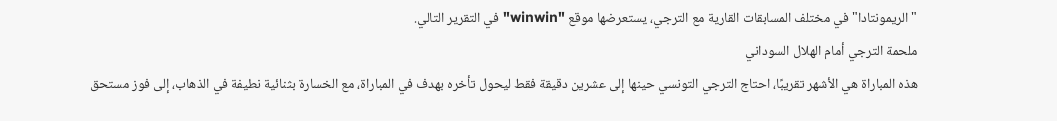"الريمونتادا" في مختلف المسابقات القارية مع الترجي، يستعرضها موقع "winwin" في التقرير التالي.
ملحمة الترجي أمام الهلال السوداني
هذه المباراة هي الأشهر تقريبًا، احتاج الترجي التونسي حينها إلى عشرين دقيقة فقط ليحول تأخره بهدف في المباراة، مع الخسارة بثنائية نطيفة في الذهاب، إلى فوز مستحق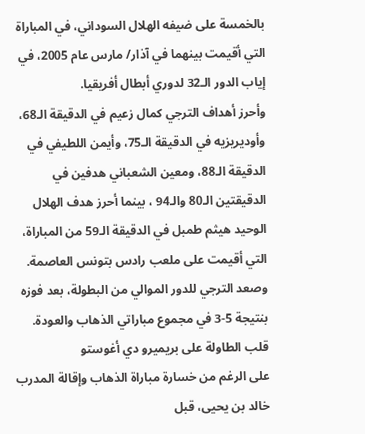بالخمسة على ضيفه الهلال السوداني، في المباراة التي أقيمت بينهما في آذار/ مارس عام 2005، في إياب الدور الـ32 لدوري أبطال أفريقيا.
وأحرز أهداف الترجي كمال زعيم في الدقيقة الـ68، وأوديريزيه في الدقيقة الـ75، وأيمن اللطيفي في الدقيقة الـ88، ومعين الشعباني هدفين في الدقيقتين الـ80 والـ94 ، بينما أحرز هدف الهلال الوحيد هيثم طمبل في الدقيقة الـ59 من المباراة، التي أقيمت على ملعب رادس بتونس العاصمة.
وصعد الترجي للدور الموالي من البطولة، بعد فوزه بنتيجة 5-3 في مجموع مباراتي الذهاب والعودة.
قلب الطاولة على بريميرو دي أغوستو
على الرغم من خسارة مباراة الذهاب وإقالة المدرب خالد بن يحيى، قبل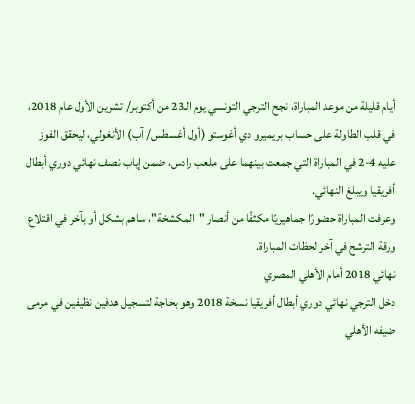أيام قليلة من موعد المباراة، نجح الترجي التونسي يوم الـ23 من أكتوبر/ تشرين الأول عام 2018، في قلب الطاولة على حساب بريميرو دي أغوستو (أول أغسطس/ آب) الأنغولي، ليحقق الفوز عليه 4-2 في المباراة التي جمعت بينهما على ملعب رادس، ضمن إياب نصف نهائي دوري أبطال أفريقيا ويبلغ النهائي.
وعرفت المباراة حضورًا جماهيريًا مكثفًا من أنصار "المكشخة"، ساهم بشكل أو بآخر في اقتلاع ورقة الترشح في آخر لحظات المباراة.
نهائي 2018 أمام الأهلي المصري
دخل الترجي نهائي دوري أبطال أفريقيا نسخة 2018 وهو بحاجة لتسجيل هدفين نظيفين في مرمى ضيفه الأهلي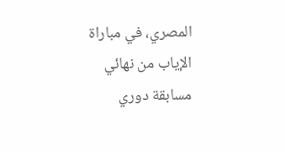المصري، في مباراة الإياب من نهائي مسابقة دوري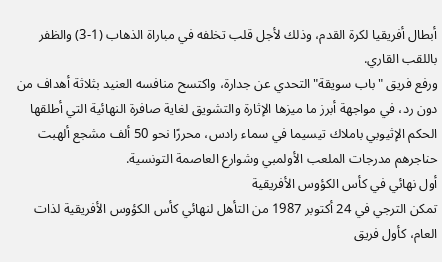أبطال أفريقيا لكرة القدم، وذلك لأجل قلب تخلفه في مباراة الذهاب (1-3) والظفر باللقب القاري.
ورفع فريق "باب سويقة" التحدي عن جدارة، واكتسح منافسه العنيد بثلاثة أهداف من دون رد، في مواجهة أبرز ما ميزها الإثارة والتشويق لغاية صافرة النهائية التي أطلقها الحكم الإثيوبي باملاك تيسيما في سماء رادس، محررًا نحو 50 ألف مشجع ألهبت حناجرهم مدرجات الملعب الأولمبي وشوارع العاصمة التونسية.
أول نهائي في كأس الكؤوس الأفريقية
تمكن الترجي في 24 أكتوبر 1987 من التأهل لنهائي كأس الكؤوس الأفريقية لذات العام، كأول فريق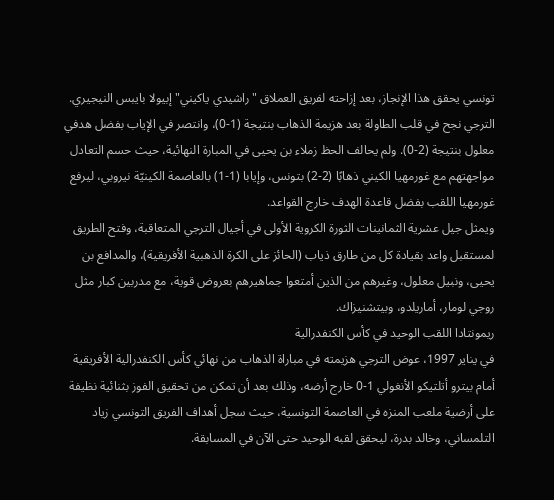تونسي يحقق هذا الإنجاز، بعد إزاحته لفريق العملاق "راشيدي ياكيني" إبيولا بايبس النيجيري.
الترجي نجح في قلب الطاولة بعد هزيمة الذهاب بنتيجة (1-0)، وانتصر في الإياب بفضل هدفي معلول بنتيجة (2-0). ولم يحالف الحظ زملاء بن يحيى في المبارة النهائية، حيث حسم التعادل مواجهتهم مع غورمهيا الكيني ذهابًا (2-2) بتونس، وإيابا (1-1) بالعاصمة الكينيّة نيروبي، ليرفع غورمهيا اللقب بفضل قاعدة الهدف خارج القواعد.
ويمثل جيل عشرية الثمانينات الثورة الكروية الأولى في أجيال الترجي المتعاقبة، وفتح الطريق لمستقبل واعد بقيادة كل من طارق ذياب (الحائز على الكرة الذهبية الأفريقية)، والمدافع بن يحيى، ونبيل معلول، وغيرهم من الذين أمتعوا جماهيرهم بعروض قوية، مع مدربين كبار مثل روجي لومار، أماريلدو، وبيتشنيزاك.
ريمونتادا اللقب الوحيد في كأس الكنفدرالية
في يناير 1997، عوض الترجي هزيمته في مباراة الذهاب من نهائي كأس الكنفدرالية الأفريقية أمام بيترو أتلتيكو الأنغولي 1-0 خارج أرضه، وذلك بعد أن تمكن من تحقيق الفوز بثنائية نظيفة على أرضية ملعب المنزه في العاصمة التونسية، حيث سجل أهداف الفريق التونسي زياد التلمساني، وخالد بدرة، ليحقق لقبه الوحيد حتى الآن في المسابقة.